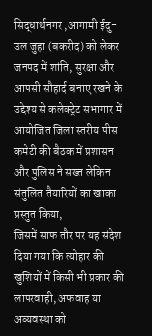सिद्धार्थनगर ,आगामी ईदु-उल जुहा (बकरीद) को लेकर जनपद में शांति, सुरक्षा और आपसी सौहार्द बनाए रखने के उद्देश्य से कलेक्ट्रेट सभागार में आयोजित जिला स्तरीय पीस कमेटी की बैठक में प्रशासन और पुलिस ने सख्त लेकिन संतुलित तैयारियों का खाका प्रस्तुत किया,
जिसमें साफ तौर पर यह संदेश दिया गया कि त्योहार की खुशियों में किसी भी प्रकार की लापरवाही, अफवाह या अव्यवस्था को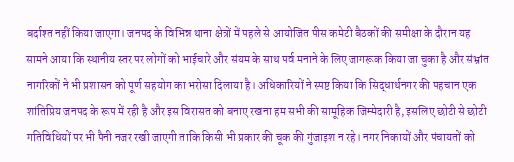बर्दाश्त नहीं किया जाएगा। जनपद के विभिन्न थाना क्षेत्रों में पहले से आयोजित पीस कमेटी बैठकों की समीक्षा के दौरान यह सामने आया कि स्थानीय स्तर पर लोगों को भाईचारे और संयम के साथ पर्व मनाने के लिए जागरूक किया जा चुका है और संभ्रांत नागरिकों ने भी प्रशासन को पूर्ण सहयोग का भरोसा दिलाया है। अधिकारियों ने स्पष्ट किया कि सिद्धार्थनगर की पहचान एक शांतिप्रिय जनपद के रूप में रही है और इस विरासत को बनाए रखना हम सभी की सामूहिक जिम्मेदारी है, इसलिए छोटी से छोटी गतिविधियों पर भी पैनी नजर रखी जाएगी ताकि किसी भी प्रकार की चूक की गुंजाइश न रहे। नगर निकायों और पंचायतों को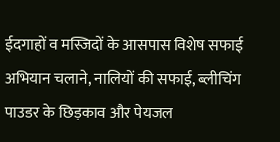ईदगाहों व मस्जिदों के आसपास विशेष सफाई अभियान चलाने, नालियों की सफाई, ब्लीचिंग पाउडर के छिड़काव और पेयजल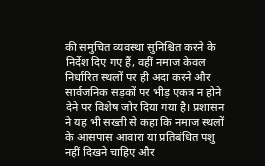की समुचित व्यवस्था सुनिश्चित करने के निर्देश दिए गए हैं, वहीं नमाज केवल निर्धारित स्थलों पर ही अदा करने और सार्वजनिक सड़कों पर भीड़ एकत्र न होने देने पर विशेष जोर दिया गया है। प्रशासन ने यह भी सख्ती से कहा कि नमाज स्थलों के आसपास आवारा या प्रतिबंधित पशु नहीं दिखने चाहिए और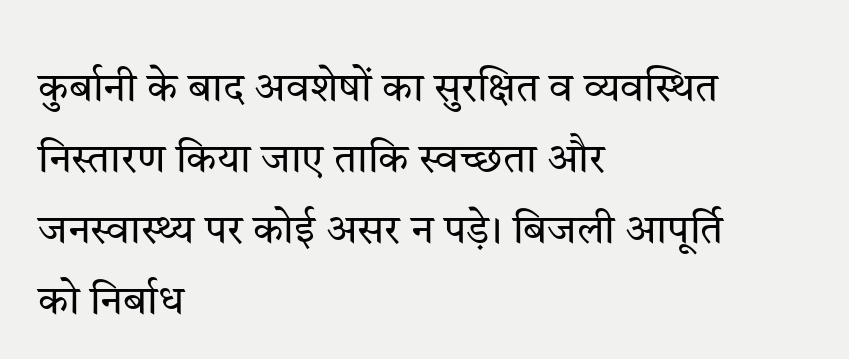कुर्बानी के बाद अवशेषों का सुरक्षित व व्यवस्थित निस्तारण किया जाए ताकि स्वच्छता और जनस्वास्थ्य पर कोई असर न पड़े। बिजली आपूर्ति को निर्बाध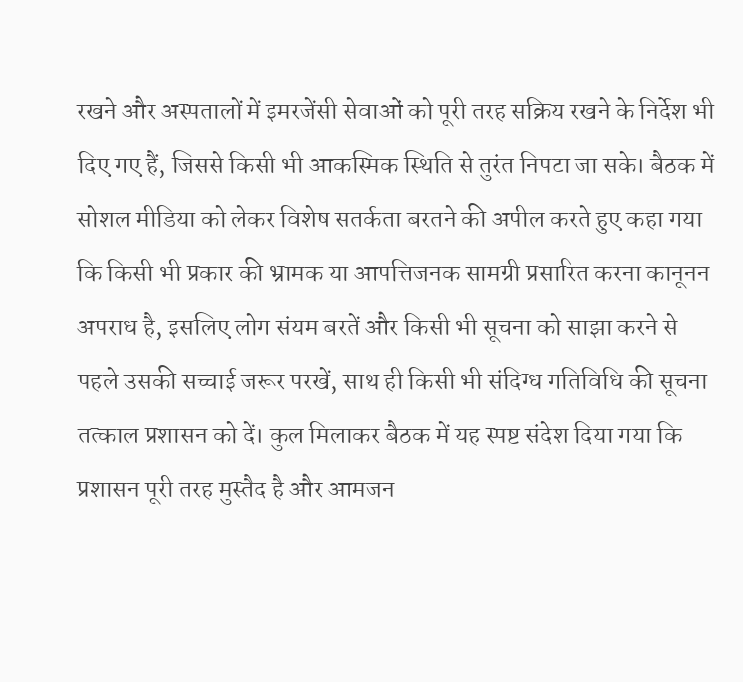रखने और अस्पतालों में इमरजेंसी सेवाओं को पूरी तरह सक्रिय रखने के निर्देश भी दिए गए हैं, जिससे किसी भी आकस्मिक स्थिति से तुरंत निपटा जा सके। बैठक में सोशल मीडिया को लेकर विशेष सतर्कता बरतने की अपील करते हुए कहा गया कि किसी भी प्रकार की भ्रामक या आपत्तिजनक सामग्री प्रसारित करना कानूनन अपराध है, इसलिए लोग संयम बरतें और किसी भी सूचना को साझा करने से पहले उसकी सच्चाई जरूर परखें, साथ ही किसी भी संदिग्ध गतिविधि की सूचना तत्काल प्रशासन को दें। कुल मिलाकर बैठक में यह स्पष्ट संदेश दिया गया कि प्रशासन पूरी तरह मुस्तैद है और आमजन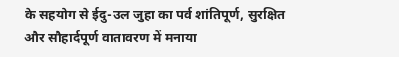के सहयोग से ईदु-उल जुहा का पर्व शांतिपूर्ण, सुरक्षित और सौहार्दपूर्ण वातावरण में मनाया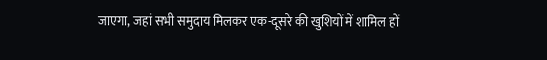जाएगा, जहां सभी समुदाय मिलकर एक-दूसरे की खुशियों में शामिल हों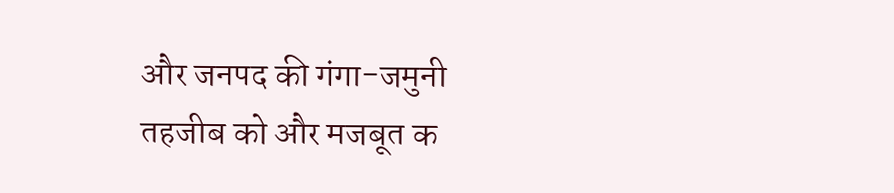और जनपद की गंगा-जमुनी तहजीब को और मजबूत क